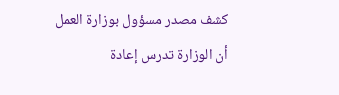كشف مصدر مسؤول بوزارة العمل أن الوزارة تدرس إعادة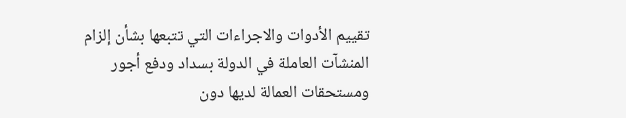تقييم الأدوات والاجراءات التي تتبعها بشأن إلزام المنشآت العاملة في الدولة بسداد ودفع أجور ومستحقات العمالة لديها دون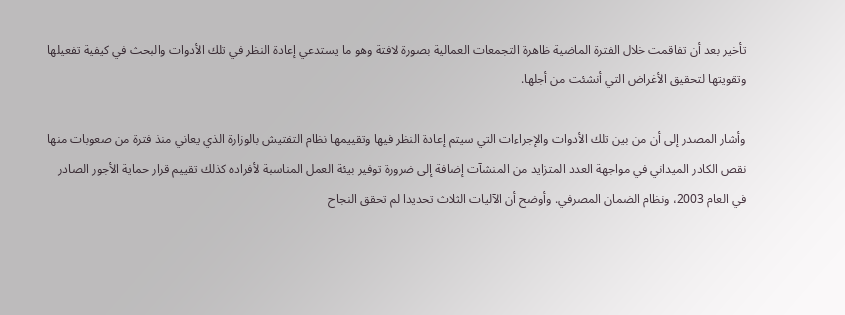تأخير بعد أن تفاقمت خلال الفترة الماضية ظاهرة التجمعات العمالية بصورة لافتة وهو ما يستدعي إعادة النظر في تلك الأدوات والبحث في كيفية تفعيلها وتقويتها لتحقيق الأغراض التي أنشئت من أجلها.

وأشار المصدر إلى أن من بين تلك الأدوات والإجراءات التي سيتم إعادة النظر فيها وتقييمها نظام التفتيش بالوزارة الذي يعاني منذ فترة من صعوبات منها نقص الكادر الميداني في مواجهة العدد المتزايد من المنشآت إضافة إلى ضرورة توفير بيئة العمل المناسبة لأفراده كذلك تقييم قرار حماية الأجور الصادر في العام 2003، ونظام الضمان المصرفي. وأوضح أن الآليات الثلاث تحديدا لم تحقق النجاح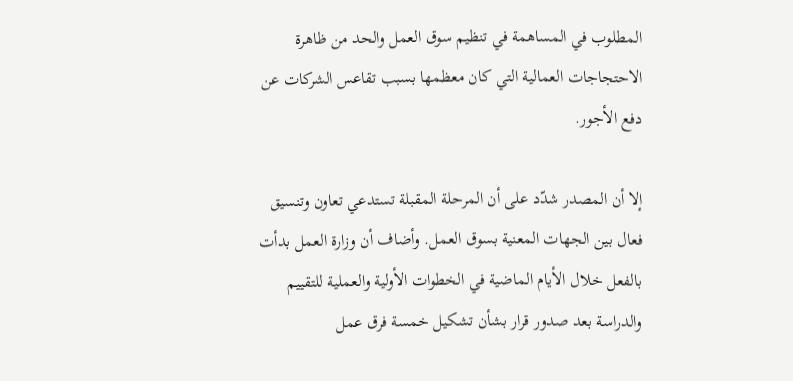المطلوب في المساهمة في تنظيم سوق العمل والحد من ظاهرة الاحتجاجات العمالية التي كان معظمها بسبب تقاعس الشركات عن دفع الأجور.

إلا أن المصدر شدّد على أن المرحلة المقبلة تستدعي تعاون وتنسيق فعال بين الجهات المعنية بسوق العمل. وأضاف أن وزارة العمل بدأت بالفعل خلال الأيام الماضية في الخطوات الأولية والعملية للتقييم والدراسة بعد صدور قرار بشأن تشكيل خمسة فرق عمل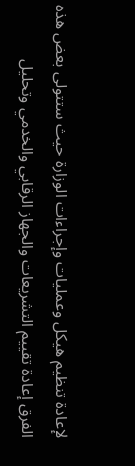لإعادة تنظيم هيكل وعمليات وإجراءات الوزارة حيث ستتولى بعض هذه الفرق إعادة تقييم التشريعات والجهاز الرقابي والخدمي وتحليل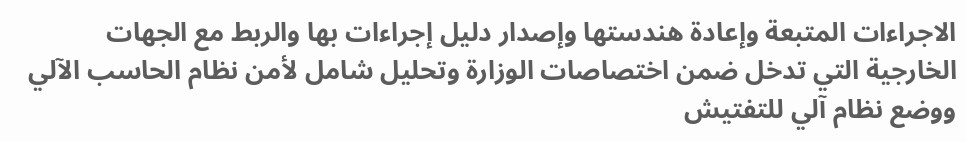الاجراءات المتبعة وإعادة هندستها وإصدار دليل إجراءات بها والربط مع الجهات الخارجية التي تدخل ضمن اختصاصات الوزارة وتحليل شامل لأمن نظام الحاسب الآلي ووضع نظام آلي للتفتيش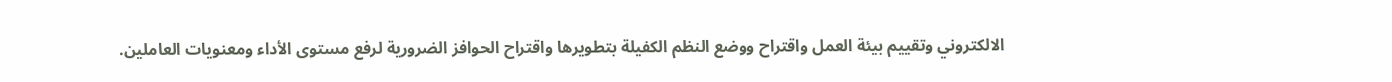الالكتروني وتقييم بيئة العمل واقتراح ووضع النظم الكفيلة بتطويرها واقتراح الحوافز الضرورية لرفع مستوى الأداء ومعنويات العاملين.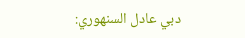دبي عادل السنهوري: